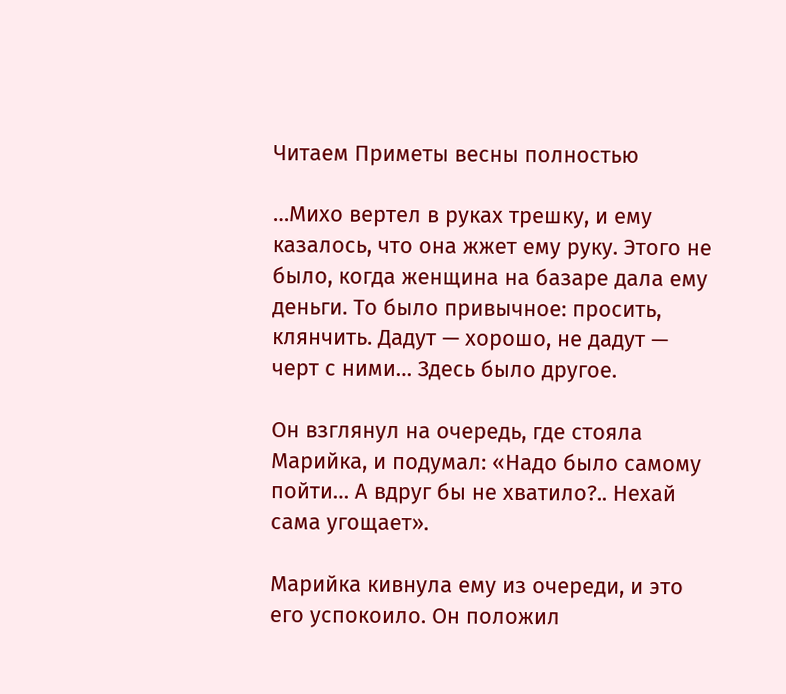Читаем Приметы весны полностью

…Михо вертел в руках трешку, и ему казалось, что она жжет ему руку. Этого не было, когда женщина на базаре дала ему деньги. То было привычное: просить, клянчить. Дадут — хорошо, не дадут — черт с ними… Здесь было другое.

Он взглянул на очередь, где стояла Марийка, и подумал: «Надо было самому пойти… А вдруг бы не хватило?.. Нехай сама угощает».

Марийка кивнула ему из очереди, и это его успокоило. Он положил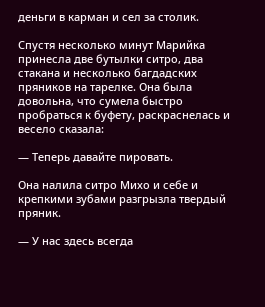деньги в карман и сел за столик.

Спустя несколько минут Марийка принесла две бутылки ситро, два стакана и несколько багдадских пряников на тарелке. Она была довольна, что сумела быстро пробраться к буфету, раскраснелась и весело сказала:

— Теперь давайте пировать.

Она налила ситро Михо и себе и крепкими зубами разгрызла твердый пряник.

— У нас здесь всегда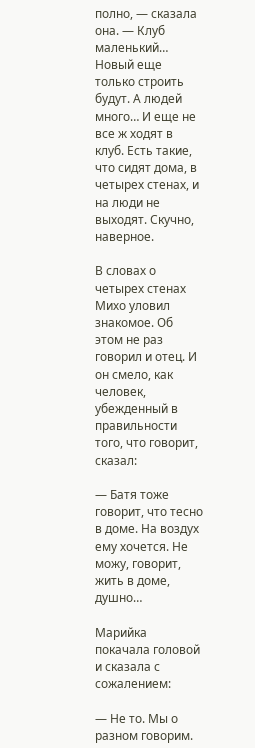полно, — сказала она. — Клуб маленький… Новый еще только строить будут. А людей много… И еще не все ж ходят в клуб. Есть такие, что сидят дома, в четырех стенах, и на люди не выходят. Скучно, наверное.

В словах о четырех стенах Михо уловил знакомое. Об этом не раз говорил и отец. И он смело, как человек, убежденный в правильности того, что говорит, сказал:

— Батя тоже говорит, что тесно в доме. На воздух ему хочется. Не можу, говорит, жить в доме, душно…

Марийка покачала головой и сказала с сожалением:

— Не то. Мы о разном говорим.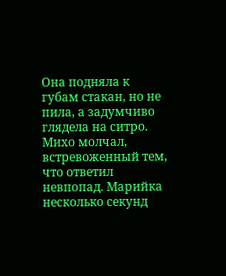Она подняла к губам стакан, но не пила, а задумчиво глядела на ситро. Михо молчал, встревоженный тем, что ответил невпопад. Марийка несколько секунд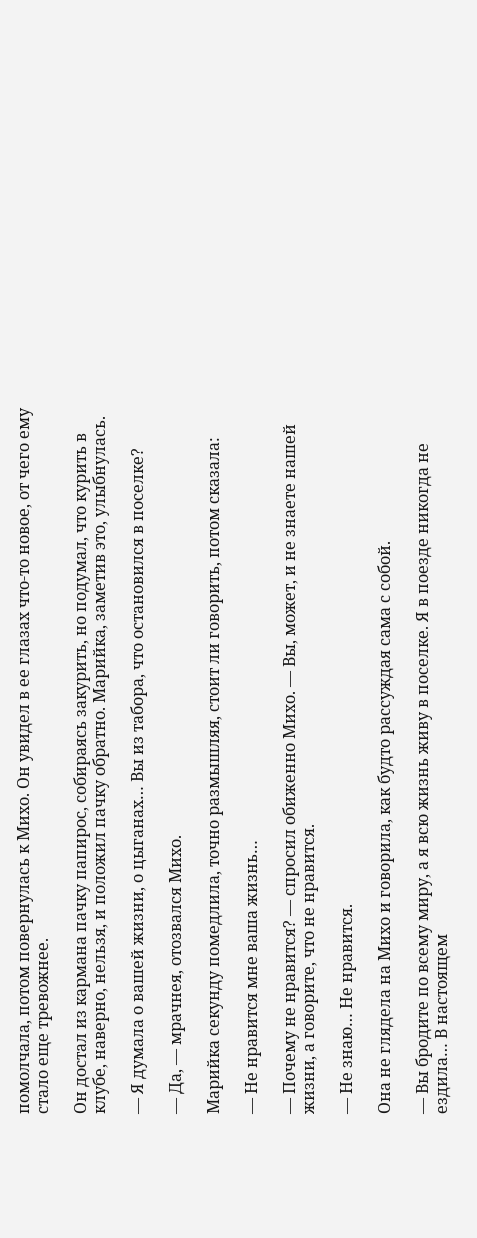помолчала, потом повернулась к Михо. Он увидел в ее глазах что-то новое, от чего ему стало еще тревожнее.

Он достал из кармана пачку папирос, собираясь закурить, но подумал, что курить в клубе, наверно, нельзя, и положил пачку обратно. Марийка, заметив это, улыбнулась.

— Я думала о вашей жизни, о цыганах… Вы из табора, что остановился в поселке?

— Да, — мрачнея, отозвался Михо.

Марийка секунду помедлила, точно размышляя, стоит ли говорить, потом сказала:

— Не нравится мне ваша жизнь…

— Почему не нравится? — спросил обиженно Михо. — Вы, может, и не знаете нашей жизни, а говорите, что не нравится.

— Не знаю… Не нравится.

Она не глядела на Михо и говорила, как будто рассуждая сама с собой.

— Вы бродите по всему миру, а я всю жизнь живу в поселке. Я в поезде никогда не ездила… В настоящем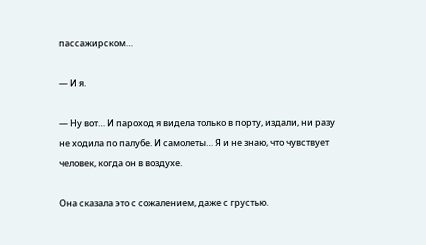пассажирском…

— И я.

— Ну вот… И пароход я видела только в порту, издали, ни разу не ходила по палубе. И самолеты… Я и не знаю, что чувствует человек, когда он в воздухе.

Она сказала это с сожалением, даже с грустью.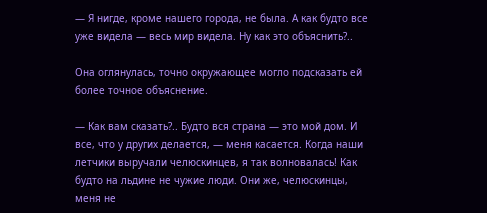— Я нигде, кроме нашего города, не была. А как будто все уже видела — весь мир видела. Ну как это объяснить?..

Она оглянулась, точно окружающее могло подсказать ей более точное объяснение.

— Как вам сказать?.. Будто вся страна — это мой дом. И все, что у других делается, — меня касается. Когда наши летчики выручали челюскинцев, я так волновалась! Как будто на льдине не чужие люди. Они же, челюскинцы, меня не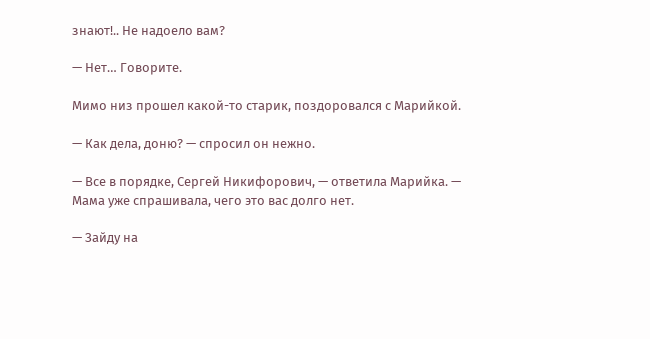знают!.. Не надоело вам?

— Нет… Говорите.

Мимо низ прошел какой-то старик, поздоровался с Марийкой.

— Как дела, доню? — спросил он нежно.

— Все в порядке, Сергей Никифорович, — ответила Марийка. — Мама уже спрашивала, чего это вас долго нет.

— Зайду на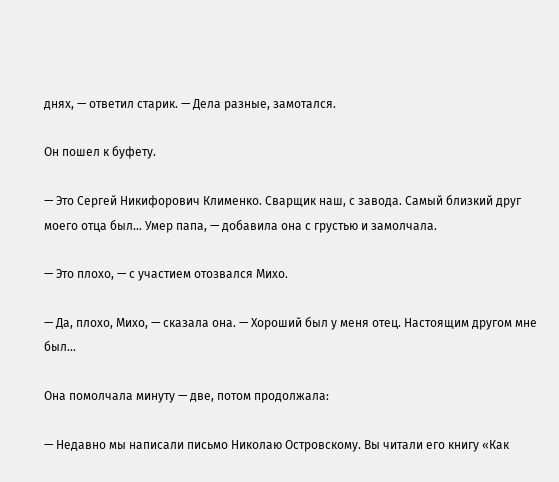днях, — ответил старик. — Дела разные, замотался.

Он пошел к буфету.

— Это Сергей Никифорович Клименко. Сварщик наш, с завода. Самый близкий друг моего отца был… Умер папа, — добавила она с грустью и замолчала.

— Это плохо, — с участием отозвался Михо.

— Да, плохо, Михо, — сказала она. — Хороший был у меня отец. Настоящим другом мне был…

Она помолчала минуту — две, потом продолжала:

— Недавно мы написали письмо Николаю Островскому. Вы читали его книгу «Как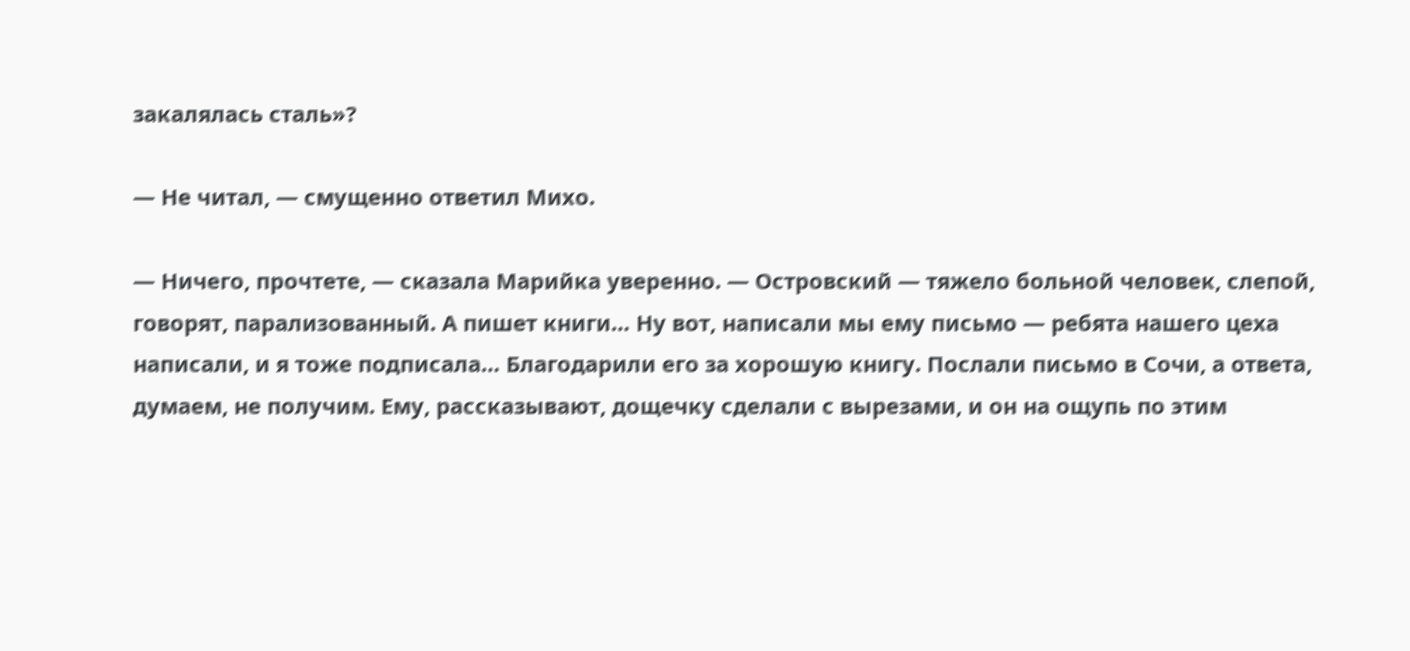закалялась сталь»?

— Не читал, — смущенно ответил Михо.

— Ничего, прочтете, — сказала Марийка уверенно. — Островский — тяжело больной человек, слепой, говорят, парализованный. А пишет книги… Ну вот, написали мы ему письмо — ребята нашего цеха написали, и я тоже подписала… Благодарили его за хорошую книгу. Послали письмо в Сочи, а ответа, думаем, не получим. Ему, рассказывают, дощечку сделали с вырезами, и он на ощупь по этим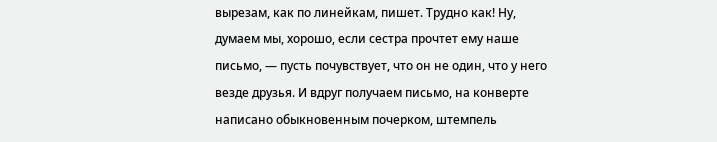вырезам, как по линейкам, пишет. Трудно как! Ну, думаем мы, хорошо, если сестра прочтет ему наше письмо, — пусть почувствует, что он не один, что у него везде друзья. И вдруг получаем письмо, на конверте написано обыкновенным почерком, штемпель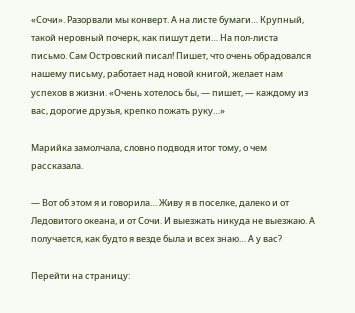«Сочи». Разорвали мы конверт. А на листе бумаги… Крупный, такой неровный почерк, как пишут дети… На пол-листа письмо. Сам Островский писал! Пишет, что очень обрадовался нашему письму, работает над новой книгой, желает нам успехов в жизни. «Очень хотелось бы, — пишет, — каждому из вас, дорогие друзья, крепко пожать руку…»

Марийка замолчала, словно подводя итог тому, о чем рассказала.

— Вот об этом я и говорила… Живу я в поселке, далеко и от Ледовитого океана, и от Сочи. И выезжать никуда не выезжаю. А получается, как будто я везде была и всех знаю… А у вас?

Перейти на страницу: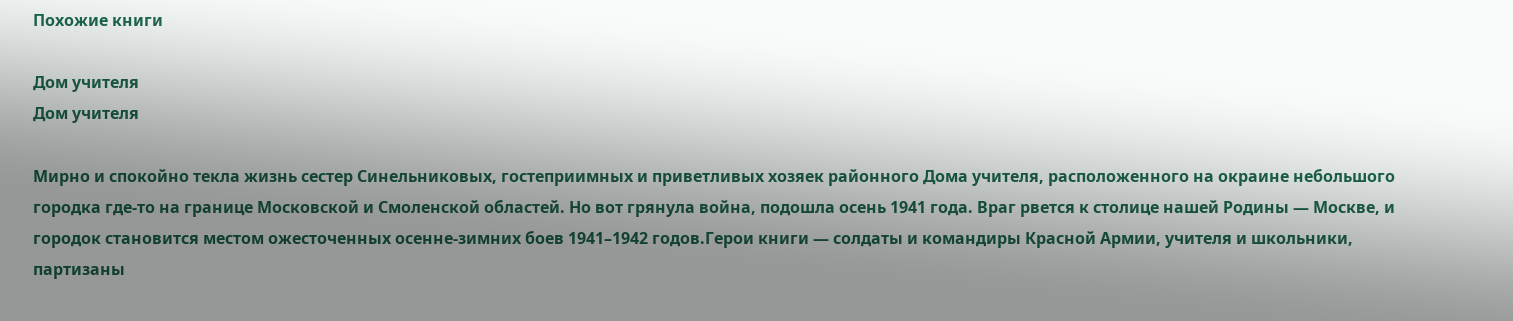Похожие книги

Дом учителя
Дом учителя

Мирно и спокойно текла жизнь сестер Синельниковых, гостеприимных и приветливых хозяек районного Дома учителя, расположенного на окраине небольшого городка где-то на границе Московской и Смоленской областей. Но вот грянула война, подошла осень 1941 года. Враг рвется к столице нашей Родины — Москве, и городок становится местом ожесточенных осенне-зимних боев 1941–1942 годов.Герои книги — солдаты и командиры Красной Армии, учителя и школьники, партизаны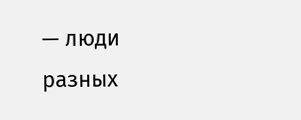— люди разных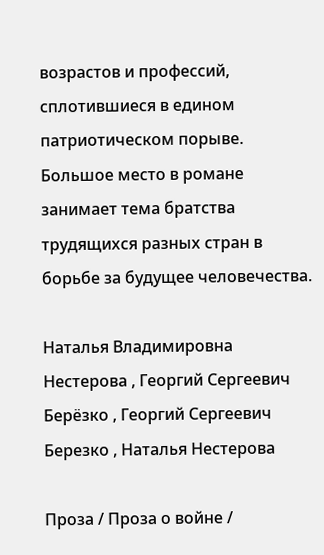возрастов и профессий, сплотившиеся в едином патриотическом порыве. Большое место в романе занимает тема братства трудящихся разных стран в борьбе за будущее человечества.

Наталья Владимировна Нестерова , Георгий Сергеевич Берёзко , Георгий Сергеевич Березко , Наталья Нестерова

Проза / Проза о войне /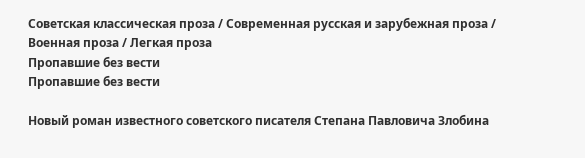Советская классическая проза / Современная русская и зарубежная проза / Военная проза / Легкая проза
Пропавшие без вести
Пропавшие без вести

Новый роман известного советского писателя Степана Павловича Злобина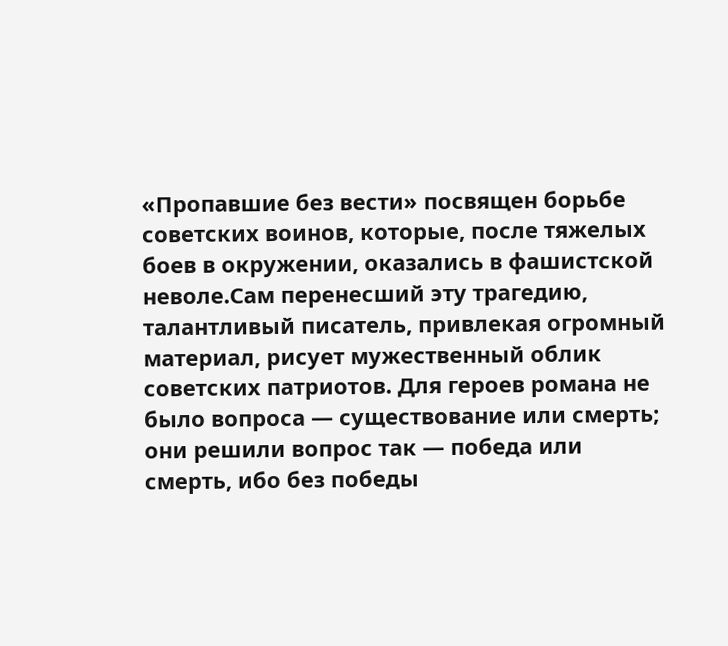«Пропавшие без вести» посвящен борьбе советских воинов, которые, после тяжелых боев в окружении, оказались в фашистской неволе.Сам перенесший эту трагедию, талантливый писатель, привлекая огромный материал, рисует мужественный облик советских патриотов. Для героев романа не было вопроса — существование или смерть; они решили вопрос так — победа или смерть, ибо без победы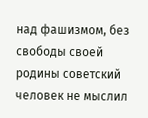над фашизмом, без свободы своей родины советский человек не мыслил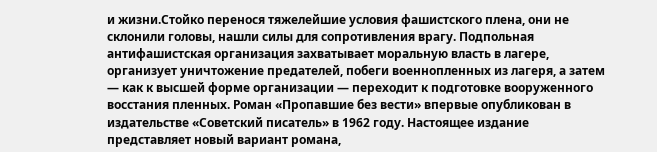и жизни.Стойко перенося тяжелейшие условия фашистского плена, они не склонили головы, нашли силы для сопротивления врагу. Подпольная антифашистская организация захватывает моральную власть в лагере, организует уничтожение предателей, побеги военнопленных из лагеря, а затем — как к высшей форме организации — переходит к подготовке вооруженного восстания пленных. Роман «Пропавшие без вести» впервые опубликован в издательстве «Советский писатель» в 1962 году. Настоящее издание представляет новый вариант романа,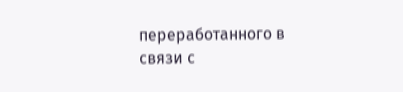переработанного в связи с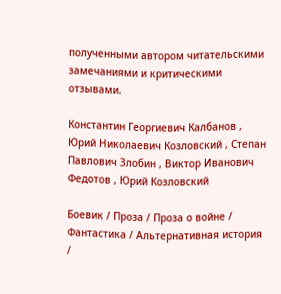полученными автором читательскими замечаниями и критическими отзывами.

Константин Георгиевич Калбанов , Юрий Николаевич Козловский , Степан Павлович Злобин , Виктор Иванович Федотов , Юрий Козловский

Боевик / Проза / Проза о войне / Фантастика / Альтернативная история /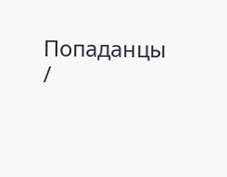Попаданцы /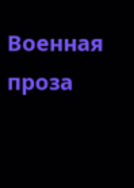Военная проза